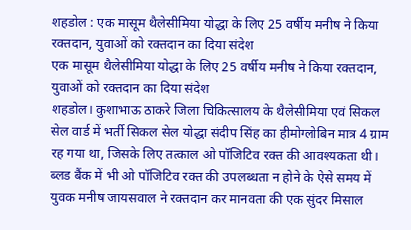शहडोल : एक मासूम थैलेसीमिया योद्धा के लिए 25 वर्षीय मनीष ने किया रक्तदान, युवाओं को रक्तदान का दिया संदेश
एक मासूम थैलेसीमिया योद्धा के लिए 25 वर्षीय मनीष ने किया रक्तदान, युवाओं को रक्तदान का दिया संदेश
शहडोल। कुशाभाऊ ठाकरे जिला चिकित्सालय के थैलेसीमिया एवं सिकल सेल वार्ड में भर्ती सिकल सेल योद्धा संदीप सिंह का हीमोग्लोबिन मात्र 4 ग्राम रह गया था, जिसके लिए तत्काल ओ पॉजिटिव रक्त की आवश्यकता थी। ब्लड बैंक में भी ओ पॉजिटिव रक्त की उपलब्धता न होने के ऐसे समय में युवक मनीष जायसवाल ने रक्तदान कर मानवता की एक सुंदर मिसाल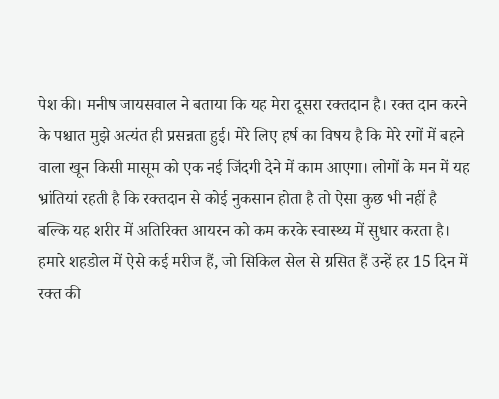पेश की। मनीष जायसवाल ने बताया कि यह मेरा दूसरा रक्तदान है। रक्त दान करने के पश्चात मुझे अत्यंत ही प्रसन्नता हुई। मेरे लिए हर्ष का विषय है कि मेरे रगों में बहने वाला खून किसी मासूम को एक नई जिंदगी देने में काम आएगा। लोगों के मन में यह भ्रांतियां रहती है कि रक्तदान से कोई नुकसान होता है तो ऐसा कुछ भी नहीं है बल्कि यह शरीर में अतिरिक्त आयरन को कम करके स्वास्थ्य में सुधार करता है। हमारे शहडोल में ऐसे कई मरीज हैं, जो सिकिल सेल से ग्रसित हैं उन्हें हर 15 दिन में रक्त की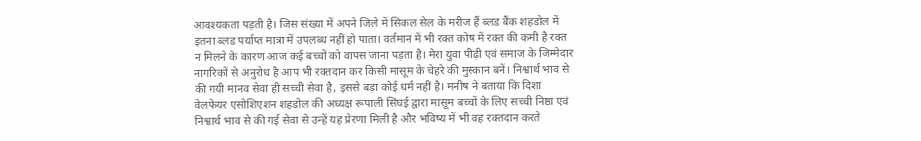आवश्यकता पड़ती है। जिस संख्या में अपने जिले में सिकल सेल के मरीज हैं ब्लड बैंक शहडोल में इतना ब्लड पर्याप्त मात्रा में उपलब्ध नहीं हो पाता। वर्तमान में भी रक्त कोष में रक्त की कमी है रक्त न मिलने के कारण आज कई बच्चों को वापस जाना पड़ता है। मेरा युवा पीढ़ी एवं समाज के जिम्मेदार नागरिकों से अनुरोध है आप भी रक्तदान कर किसी मासूम के चेहरे की मुस्कान बनें। निश्वार्थ भाव से की गयी मानव सेवा ही सच्ची सेवा है, इससे बड़ा कोई धर्म नहीं है। मनीष ने बताया कि दिशा वेलफेयर एसोशिएशन शहडोल की अध्यक्ष रूपाली सिंघई द्वारा मासूम बच्चों के लिए सच्ची निष्ठा एवं निश्वार्थ भाव से की गई सेवा से उन्हें यह प्रेरणा मिली है और भविष्य में भी वह रक्तदान करते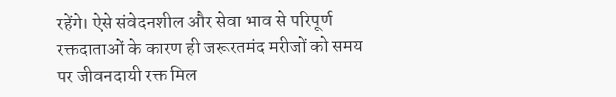रहेंगे। ऐसे संवेदनशील और सेवा भाव से परिपूर्ण रक्तदाताओं के कारण ही जरूरतमंद मरीजों को समय पर जीवनदायी रक्त मिल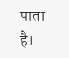पाता है।